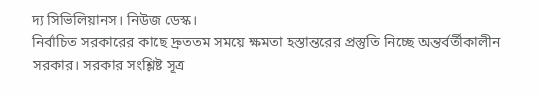দ্য সিভিলিয়ানস। নিউজ ডেস্ক।
নির্বাচিত সরকারের কাছে দ্রুততম সময়ে ক্ষমতা হস্তান্তরের প্রস্তুতি নিচ্ছে অন্তর্বর্তীকালীন সরকার। সরকার সংশ্লিষ্ট সূত্র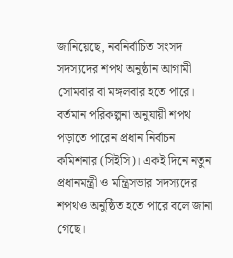জানিয়েছে, নবনির্বাচিত সংসদ সদস্যদের শপথ অনুষ্ঠান আগামী সোমবার বা মঙ্গলবার হতে পারে। বর্তমান পরিকল্পনা অনুযায়ী শপথ পড়াতে পারেন প্রধান নির্বাচন কমিশনার (সিইসি)। একই দিনে নতুন প্রধানমন্ত্রী ও মন্ত্রিসভার সদস্যদের শপথও অনুষ্ঠিত হতে পারে বলে জানা গেছে।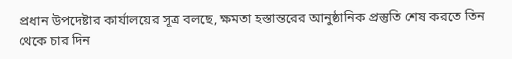প্রধান উপদেষ্টার কার্যালয়ের সূত্র বলছে, ক্ষমতা হস্তান্তরের আনুষ্ঠানিক প্রস্তুতি শেষ করতে তিন থেকে চার দিন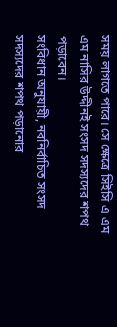সময় লাগতে পারে। সে ক্ষেত্রে সিইসি এ এম এম নাসির উদ্দীনই সংসদ সদস্যদের শপথ পড়াবেন।
সংবিধান অনুযায়ী, নবনির্বাচিত সংসদ সদস্যদের শপথ পড়ানোর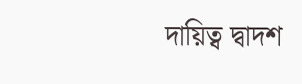দায়িত্ব দ্বাদশ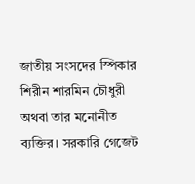জাতীয় সংসদের স্পিকার শিরীন শারমিন চৌধুরী অথবা তার মনোনীত ব্যক্তির। সরকারি গেজেট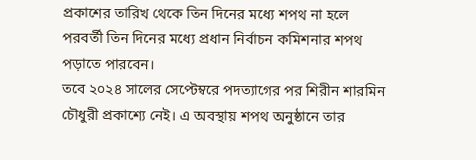প্রকাশের তারিখ থেকে তিন দিনের মধ্যে শপথ না হলে পরবর্তী তিন দিনের মধ্যে প্রধান নির্বাচন কমিশনার শপথ পড়াতে পারবেন।
তবে ২০২৪ সালের সেপ্টেম্বরে পদত্যাগের পর শিরীন শারমিন চৌধুরী প্রকাশ্যে নেই। এ অবস্থায় শপথ অনুষ্ঠানে তার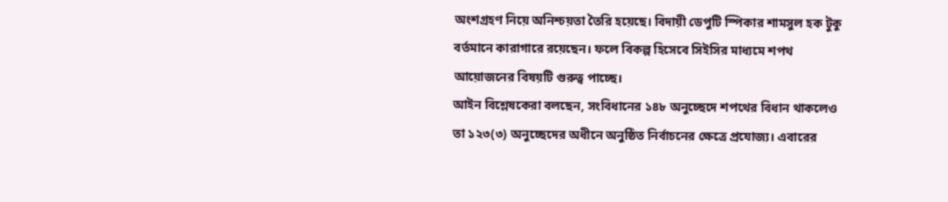অংশগ্রহণ নিয়ে অনিশ্চয়তা তৈরি হয়েছে। বিদায়ী ডেপুটি স্পিকার শামসুল হক টুকু বর্তমানে কারাগারে রয়েছেন। ফলে বিকল্প হিসেবে সিইসির মাধ্যমে শপথ আয়োজনের বিষয়টি গুরুত্ব পাচ্ছে।
আইন বিশ্লেষকেরা বলছেন, সংবিধানের ১৪৮ অনুচ্ছেদে শপথের বিধান থাকলেও তা ১২৩(৩) অনুচ্ছেদের অধীনে অনুষ্ঠিত নির্বাচনের ক্ষেত্রে প্রযোজ্য। এবারের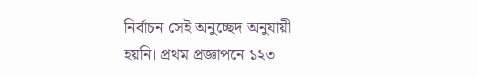নির্বাচন সেই অনুচ্ছেদ অনুযায়ী হয়নি। প্রথম প্রজ্ঞাপনে ১২৩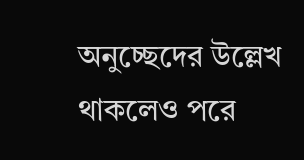অনুচ্ছেদের উল্লেখ থাকলেও পরে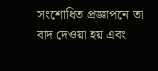সংশোধিত প্রজ্ঞাপনে তা বাদ দেওয়া হয় এবং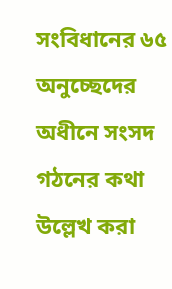সংবিধানের ৬৫ অনুচ্ছেদের অধীনে সংসদ গঠনের কথা উল্লেখ করা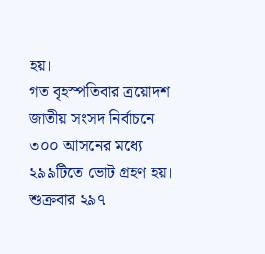হয়।
গত বৃহস্পতিবার ত্রয়োদশ জাতীয় সংসদ নির্বাচনে ৩০০ আসনের মধ্যে ২৯৯টিতে ভোট গ্রহণ হয়। শুক্রবার ২৯৭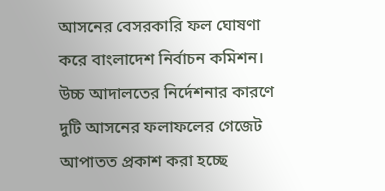আসনের বেসরকারি ফল ঘোষণা করে বাংলাদেশ নির্বাচন কমিশন। উচ্চ আদালতের নির্দেশনার কারণে দুটি আসনের ফলাফলের গেজেট আপাতত প্রকাশ করা হচ্ছে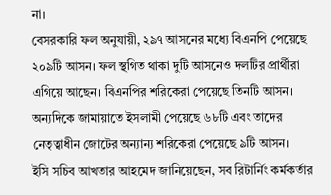না।
বেসরকারি ফল অনুযায়ী, ২৯৭ আসনের মধ্যে বিএনপি পেয়েছে ২০৯টি আসন। ফল স্থগিত থাকা দুটি আসনেও দলটির প্রার্থীরা এগিয়ে আছেন। বিএনপির শরিকেরা পেয়েছে তিনটি আসন। অন্যদিকে জামায়াতে ইসলামী পেয়েছে ৬৮টি এবং তাদের নেতৃত্বাধীন জোটের অন্যান্য শরিকেরা পেয়েছে ৯টি আসন।
ইসি সচিব আখতার আহমেদ জানিয়েছেন, সব রিটার্নিং কর্মকর্তার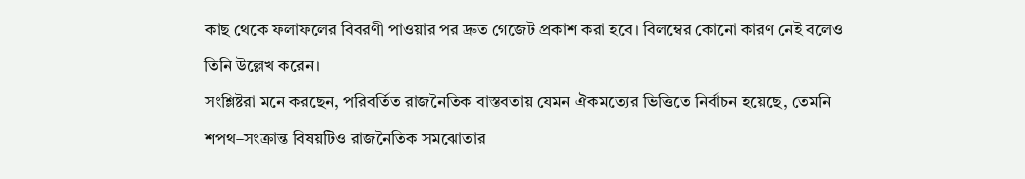কাছ থেকে ফলাফলের বিবরণী পাওয়ার পর দ্রুত গেজেট প্রকাশ করা হবে। বিলম্বের কোনো কারণ নেই বলেও তিনি উল্লেখ করেন।
সংশ্লিষ্টরা মনে করছেন, পরিবর্তিত রাজনৈতিক বাস্তবতায় যেমন ঐকমত্যের ভিত্তিতে নির্বাচন হয়েছে, তেমনি শপথ–সংক্রান্ত বিষয়টিও রাজনৈতিক সমঝোতার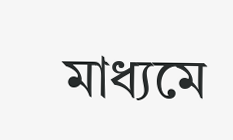মাধ্যমে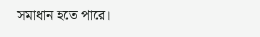সমাধান হতে পারে।